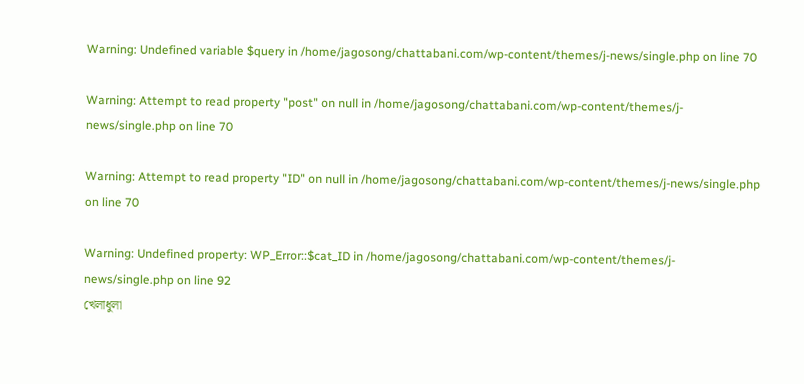Warning: Undefined variable $query in /home/jagosong/chattabani.com/wp-content/themes/j-news/single.php on line 70

Warning: Attempt to read property "post" on null in /home/jagosong/chattabani.com/wp-content/themes/j-news/single.php on line 70

Warning: Attempt to read property "ID" on null in /home/jagosong/chattabani.com/wp-content/themes/j-news/single.php on line 70

Warning: Undefined property: WP_Error::$cat_ID in /home/jagosong/chattabani.com/wp-content/themes/j-news/single.php on line 92
খেলাধুলা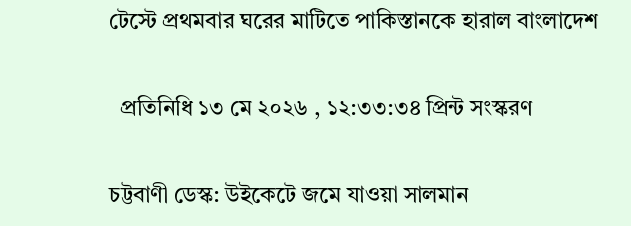টেস্টে প্রথমবার ঘরের মাটিতে পাকিস্তানকে হারাল বাংলাদেশ

  প্রতিনিধি ১৩ মে ২০২৬ , ১২:৩৩:৩৪ প্রিন্ট সংস্করণ

চট্টবাণী ডেস্ক: উইকেটে জমে যাওয়া সালমান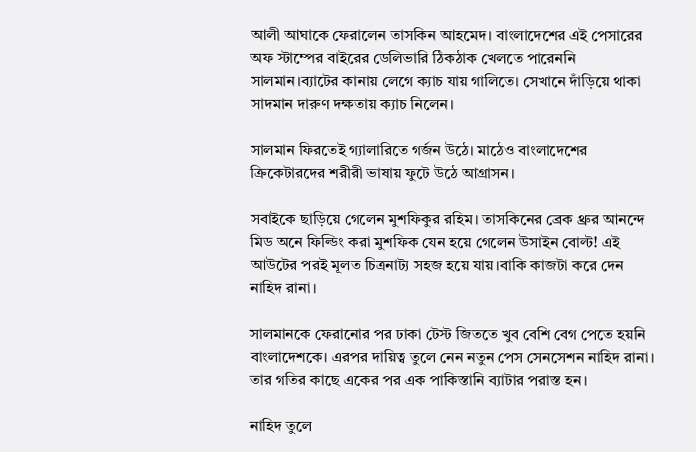আলী আঘাকে ফেরালেন তাসকিন আহমেদ। বাংলাদেশের এই পেসারের অফ স্টাম্পের বাইরের ডেলিভারি ঠিকঠাক খেলতে পারেননি সালমান।ব‍্যাটের কানায় লেগে ক‍্যাচ যায় গালিতে। সেখানে দাঁড়িয়ে থাকা সাদমান দারুণ দক্ষতায় ক্যাচ নিলেন।

সালমান ফিরতেই গ্যালারিতে গর্জন উঠে। মাঠেও বাংলাদেশের ক্রিকেটারদের শরীরী ভাষায় ফুটে উঠে আগ্রাসন।

সবাইকে ছাড়িয়ে গেলেন মুশফিকুর রহিম। তাসকিনের ব্রেক থ্রুর আনন্দে মিড অনে ফিল্ডিং করা মুশফিক যেন হয়ে গেলেন উসাইন বোল্ট! এই আউটের পরই মূলত চিত্রনাট্য সহজ হয়ে যায়।বাকি কাজটা করে দেন নাহিদ রানা।

সালমানকে ফেরানোর পর ঢাকা টেস্ট জিততে খুব বেশি বেগ পেতে হয়নি বাংলাদেশকে। এরপর দায়িত্ব তুলে নেন নতুন পেস সেনসেশন নাহিদ রানা। তার গতির কাছে একের পর এক পাকিস্তানি ব্যাটার পরাস্ত হন।

নাহিদ তুলে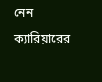নেন ক্যারিয়ারের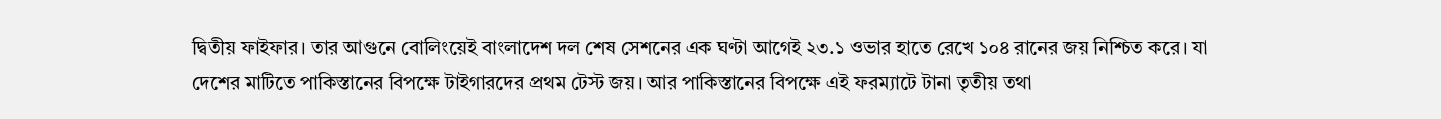দ্বিতীয় ফাইফার। তার আগুনে বোলিংয়েই বাংলাদেশ দল শেষ সেশনের এক ঘণ্টা আগেই ২৩.১ ওভার হাতে রেখে ১০৪ রানের জয় নিশ্চিত করে। যা দেশের মাটিতে পাকিস্তানের বিপক্ষে টাইগারদের প্রথম টেস্ট জয়। আর পাকিস্তানের বিপক্ষে এই ফরম্যাটে টানা তৃতীয় তথা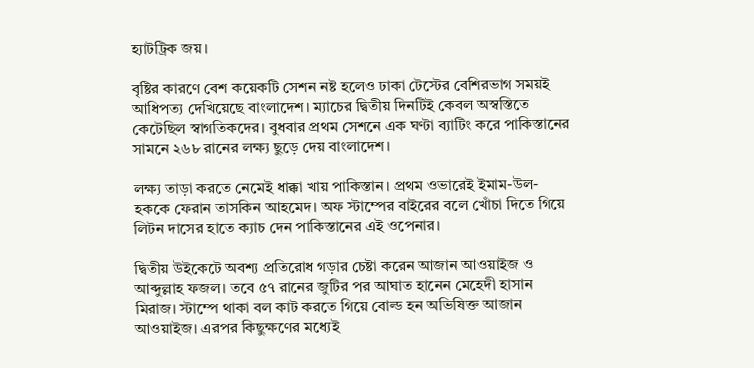হ্যাটট্রিক জয়।

বৃষ্টির কারণে বেশ কয়েকটি সেশন নষ্ট হলেও ঢাকা টেস্টের বেশিরভাগ সময়ই আধিপত্য দেখিয়েছে বাংলাদেশ। ম্যাচের দ্বিতীয় দিনটিই কেবল অস্বস্তিতে কেটেছিল স্বাগতিকদের। বুধবার প্রথম সেশনে এক ঘণ্টা ব্যাটিং করে পাকিস্তানের সামনে ২৬৮ রানের লক্ষ্য ছুড়ে দেয় বাংলাদেশ।

লক্ষ্য তাড়া করতে নেমেই ধাক্কা খায় পাকিস্তান। প্রথম ওভারেই ইমাম-উল-হককে ফেরান তাসকিন আহমেদ। অফ স্টাম্পের বাইরের বলে খোঁচা দিতে গিয়ে লিটন দাসের হাতে ক্যাচ দেন পাকিস্তানের এই ওপেনার।

দ্বিতীয় উইকেটে অবশ্য প্রতিরোধ গড়ার চেষ্টা করেন আজান আওয়াইজ ও আব্দুল্লাহ ফজল। তবে ৫৭ রানের জুটির পর আঘাত হানেন মেহেদী হাসান মিরাজ। স্টাম্পে থাকা বল কাট করতে গিয়ে বোল্ড হন অভিষিক্ত আজান আওয়াইজ। এরপর কিছুক্ষণের মধ্যেই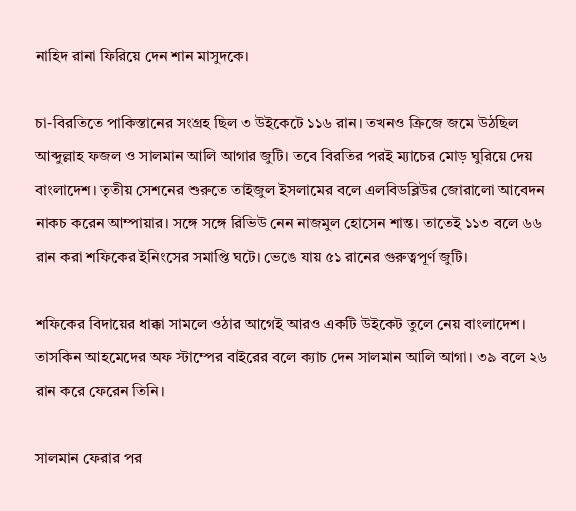নাহিদ রানা ফিরিয়ে দেন শান মাসুদকে।

চা-বিরতিতে পাকিস্তানের সংগ্রহ ছিল ৩ উইকেটে ১১৬ রান। তখনও ক্রিজে জমে উঠছিল আব্দুল্লাহ ফজল ও সালমান আলি আগার জুটি। তবে বিরতির পরই ম্যাচের মোড় ঘুরিয়ে দেয় বাংলাদেশ। তৃতীয় সেশনের শুরুতে তাইজুল ইসলামের বলে এলবিডব্লিউর জোরালো আবেদন নাকচ করেন আম্পায়ার। সঙ্গে সঙ্গে রিভিউ নেন নাজমুল হোসেন শান্ত। তাতেই ১১৩ বলে ৬৬ রান করা শফিকের ইনিংসের সমাপ্তি ঘটে। ভেঙে যায় ৫১ রানের গুরুত্বপূর্ণ জুটি।

শফিকের বিদায়ের ধাক্কা সামলে ওঠার আগেই আরও একটি উইকেট তুলে নেয় বাংলাদেশ। তাসকিন আহমেদের অফ স্টাম্পের বাইরের বলে ক্যাচ দেন সালমান আলি আগা। ৩৯ বলে ২৬ রান করে ফেরেন তিনি।

সালমান ফেরার পর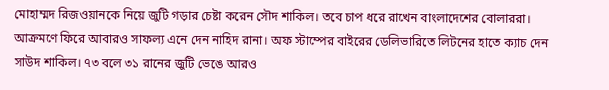মোহাম্মদ রিজওয়ানকে নিয়ে জুটি গড়ার চেষ্টা করেন সৌদ শাকিল। তবে চাপ ধরে রাখেন বাংলাদেশের বোলাররা। আক্রমণে ফিরে আবারও সাফল্য এনে দেন নাহিদ রানা। অফ স্টাম্পের বাইরের ডেলিভারিতে লিটনের হাতে ক্যাচ দেন সাউদ শাকিল। ৭৩ বলে ৩১ রানের জুটি ভেঙে আরও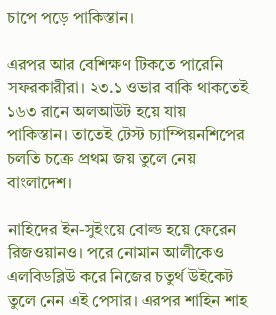চাপে পড়ে পাকিস্তান।

এরপর আর বেশিক্ষণ টিকতে পারেনি সফরকারীরা। ২৩.১ ওভার বাকি থাকতেই ১৬৩ রানে অলআউট হয়ে যায় পাকিস্তান। তাতেই টেস্ট চ্যাম্পিয়নশিপের চলতি চক্রে প্রথম জয় তুলে নেয় বাংলাদেশ।

নাহিদের ইন-সুইংয়ে বোল্ড হয়ে ফেরেন রিজওয়ানও। পরে নোমান আলীকেও এলবিডব্লিউ করে নিজের চতুর্থ উইকেট তুলে নেন এই পেসার। এরপর শাহিন শাহ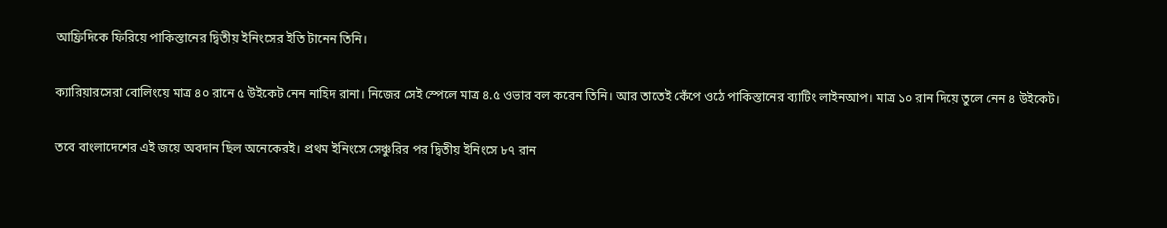আফ্রিদিকে ফিরিয়ে পাকিস্তানের দ্বিতীয় ইনিংসের ইতি টানেন তিনি।

ক্যারিয়ারসেরা বোলিংয়ে মাত্র ৪০ রানে ৫ উইকেট নেন নাহিদ রানা। নিজের সেই স্পেলে মাত্র ৪.৫ ওভার বল করেন তিনি। আর তাতেই কেঁপে ওঠে পাকিস্তানের ব্যাটিং লাইনআপ। মাত্র ১০ রান দিয়ে তুলে নেন ৪ উইকেট।

তবে বাংলাদেশের এই জয়ে অবদান ছিল অনেকেরই। প্রথম ইনিংসে সেঞ্চুরির পর দ্বিতীয় ইনিংসে ৮৭ রান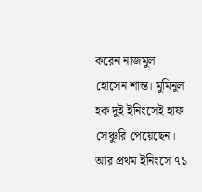করেন নাজমুল হোসেন শান্ত। মুমিনুল হক দুই ইনিংসেই হাফ সেঞ্চুরি পেয়েছেন। আর প্রথম ইনিংসে ৭১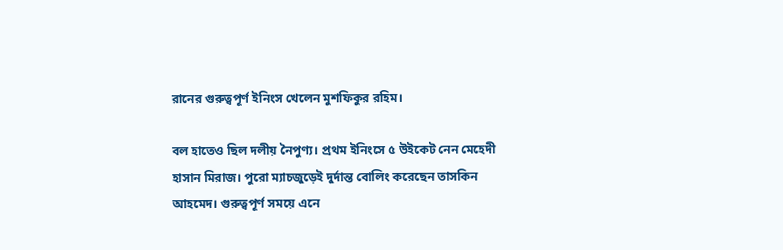রানের গুরুত্বপূর্ণ ইনিংস খেলেন মুশফিকুর রহিম।

বল হাতেও ছিল দলীয় নৈপুণ্য। প্রথম ইনিংসে ৫ উইকেট নেন মেহেদী হাসান মিরাজ। পুরো ম্যাচজুড়েই দুর্দান্ত বোলিং করেছেন তাসকিন আহমেদ। গুরুত্বপূর্ণ সময়ে এনে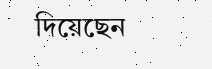দিয়েছেন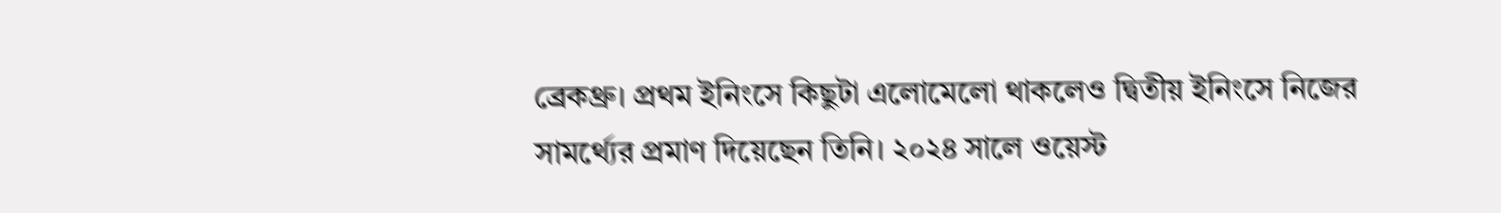ব্রেকথ্রু। প্রথম ইনিংসে কিছুটা এলোমেলো থাকলেও দ্বিতীয় ইনিংসে নিজের সামর্থ্যের প্রমাণ দিয়েছেন তিনি। ২০২৪ সালে ওয়েস্ট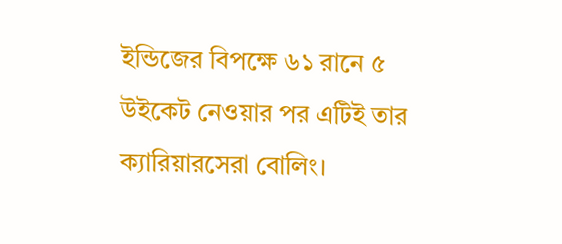ইন্ডিজের বিপক্ষে ৬১ রানে ৫ উইকেট নেওয়ার পর এটিই তার ক্যারিয়ারসেরা বোলিং।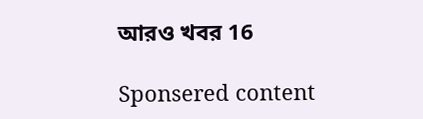আরও খবর 16

Sponsered content